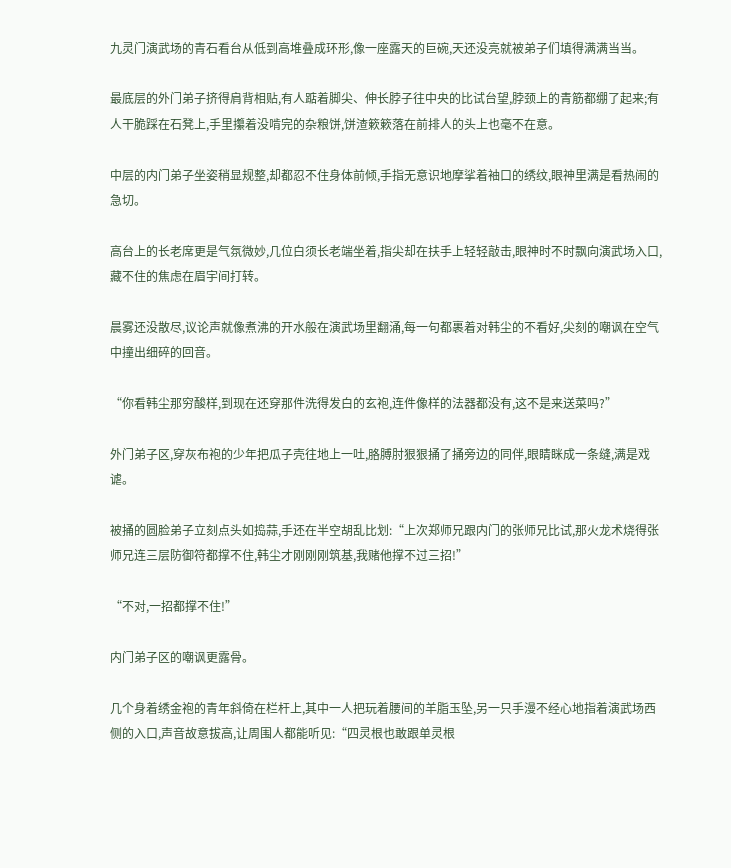九灵门演武场的青石看台从低到高堆叠成环形,像一座露天的巨碗,天还没亮就被弟子们填得满满当当。

最底层的外门弟子挤得肩背相贴,有人踮着脚尖、伸长脖子往中央的比试台望,脖颈上的青筋都绷了起来;有人干脆踩在石凳上,手里攥着没啃完的杂粮饼,饼渣簌簌落在前排人的头上也毫不在意。

中层的内门弟子坐姿稍显规整,却都忍不住身体前倾,手指无意识地摩挲着袖口的绣纹,眼神里满是看热闹的急切。

高台上的长老席更是气氛微妙,几位白须长老端坐着,指尖却在扶手上轻轻敲击,眼神时不时飘向演武场入口,藏不住的焦虑在眉宇间打转。

晨雾还没散尽,议论声就像煮沸的开水般在演武场里翻涌,每一句都裹着对韩尘的不看好,尖刻的嘲讽在空气中撞出细碎的回音。

“你看韩尘那穷酸样,到现在还穿那件洗得发白的玄袍,连件像样的法器都没有,这不是来送菜吗?”

外门弟子区,穿灰布袍的少年把瓜子壳往地上一吐,胳膊肘狠狠捅了捅旁边的同伴,眼睛眯成一条缝,满是戏谑。

被捅的圆脸弟子立刻点头如捣蒜,手还在半空胡乱比划:“上次郑师兄跟内门的张师兄比试,那火龙术烧得张师兄连三层防御符都撑不住,韩尘才刚刚刚筑基,我赌他撑不过三招!”

“不对,一招都撑不住!”

内门弟子区的嘲讽更露骨。

几个身着绣金袍的青年斜倚在栏杆上,其中一人把玩着腰间的羊脂玉坠,另一只手漫不经心地指着演武场西侧的入口,声音故意拔高,让周围人都能听见:“四灵根也敢跟单灵根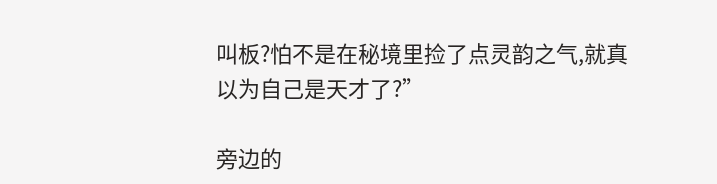叫板?怕不是在秘境里捡了点灵韵之气,就真以为自己是天才了?”

旁边的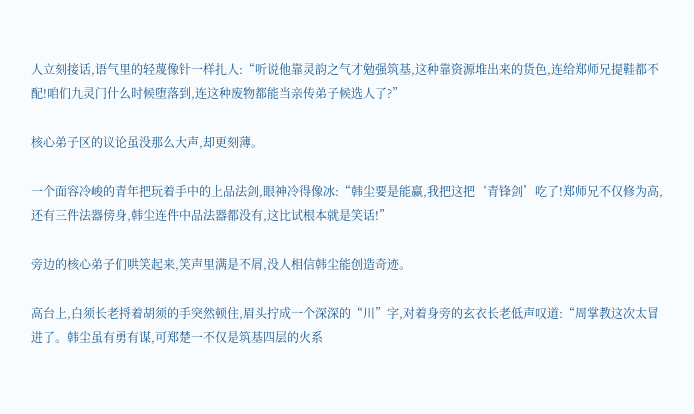人立刻接话,语气里的轻蔑像针一样扎人:“听说他靠灵韵之气才勉强筑基,这种靠资源堆出来的货色,连给郑师兄提鞋都不配!咱们九灵门什么时候堕落到,连这种废物都能当亲传弟子候选人了?”

核心弟子区的议论虽没那么大声,却更刻薄。

一个面容冷峻的青年把玩着手中的上品法剑,眼神冷得像冰:“韩尘要是能赢,我把这把‘青锋剑’吃了!郑师兄不仅修为高,还有三件法器傍身,韩尘连件中品法器都没有,这比试根本就是笑话!”

旁边的核心弟子们哄笑起来,笑声里满是不屑,没人相信韩尘能创造奇迹。

高台上,白须长老捋着胡须的手突然顿住,眉头拧成一个深深的“川”字,对着身旁的玄衣长老低声叹道:“周掌教这次太冒进了。韩尘虽有勇有谋,可郑楚一不仅是筑基四层的火系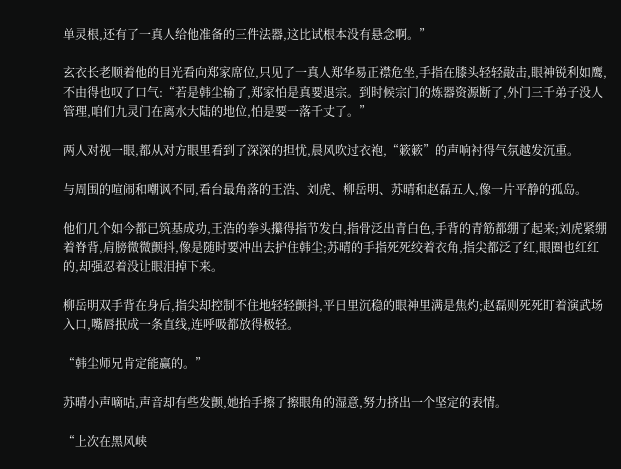单灵根,还有了一真人给他准备的三件法器,这比试根本没有悬念啊。”

玄衣长老顺着他的目光看向郑家席位,只见了一真人郑华易正襟危坐,手指在膝头轻轻敲击,眼神锐利如鹰,不由得也叹了口气:“若是韩尘输了,郑家怕是真要退宗。到时候宗门的炼器资源断了,外门三千弟子没人管理,咱们九灵门在离水大陆的地位,怕是要一落千丈了。”

两人对视一眼,都从对方眼里看到了深深的担忧,晨风吹过衣袍,“簌簌”的声响衬得气氛越发沉重。

与周围的喧闹和嘲讽不同,看台最角落的王浩、刘虎、柳岳明、苏晴和赵磊五人,像一片平静的孤岛。

他们几个如今都已筑基成功,王浩的拳头攥得指节发白,指骨泛出青白色,手背的青筋都绷了起来;刘虎紧绷着脊背,肩膀微微颤抖,像是随时要冲出去护住韩尘;苏晴的手指死死绞着衣角,指尖都泛了红,眼圈也红红的,却强忍着没让眼泪掉下来。

柳岳明双手背在身后,指尖却控制不住地轻轻颤抖,平日里沉稳的眼神里满是焦灼;赵磊则死死盯着演武场入口,嘴唇抿成一条直线,连呼吸都放得极轻。

“韩尘师兄肯定能赢的。”

苏晴小声嘀咕,声音却有些发颤,她抬手擦了擦眼角的湿意,努力挤出一个坚定的表情。

“上次在黑风峡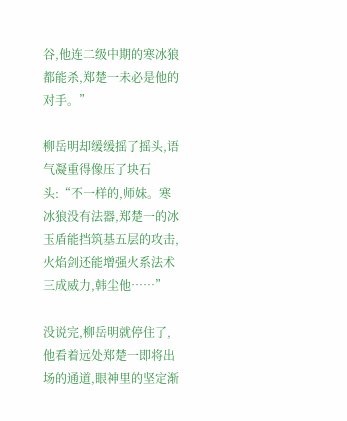谷,他连二级中期的寒冰狼都能杀,郑楚一未必是他的对手。”

柳岳明却缓缓摇了摇头,语气凝重得像压了块石头:“不一样的,师妹。寒冰狼没有法器,郑楚一的冰玉盾能挡筑基五层的攻击,火焰剑还能增强火系法术三成威力,韩尘他……”

没说完,柳岳明就停住了,他看着远处郑楚一即将出场的通道,眼神里的坚定渐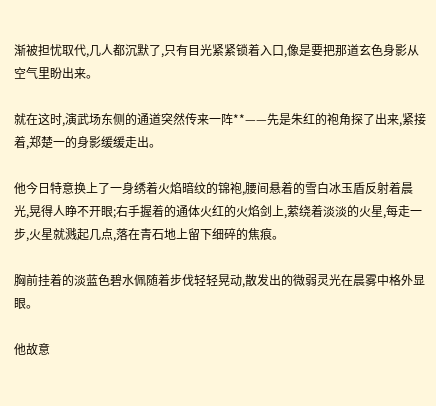渐被担忧取代,几人都沉默了,只有目光紧紧锁着入口,像是要把那道玄色身影从空气里盼出来。

就在这时,演武场东侧的通道突然传来一阵**——先是朱红的袍角探了出来,紧接着,郑楚一的身影缓缓走出。

他今日特意换上了一身绣着火焰暗纹的锦袍,腰间悬着的雪白冰玉盾反射着晨光,晃得人睁不开眼;右手握着的通体火红的火焰剑上,萦绕着淡淡的火星,每走一步,火星就溅起几点,落在青石地上留下细碎的焦痕。

胸前挂着的淡蓝色碧水佩随着步伐轻轻晃动,散发出的微弱灵光在晨雾中格外显眼。

他故意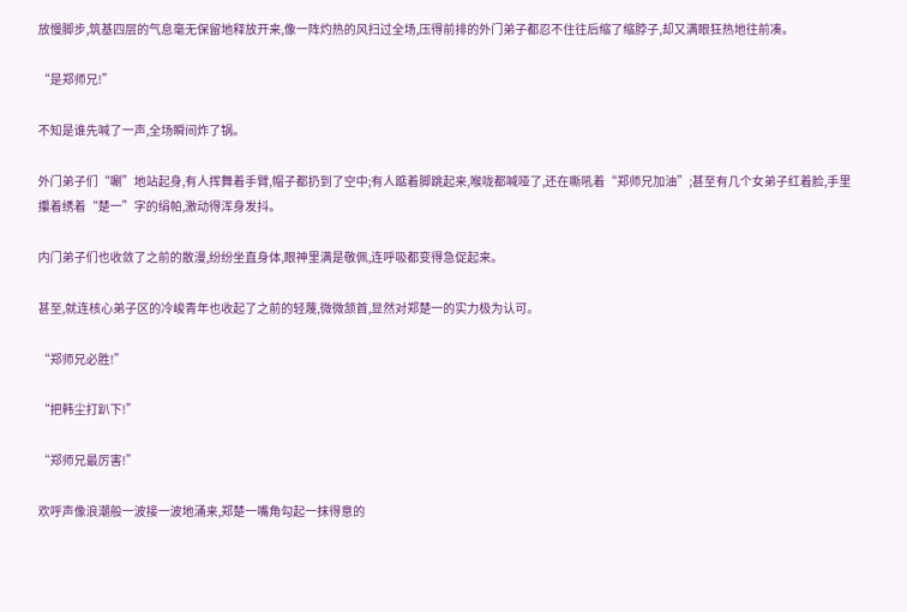放慢脚步,筑基四层的气息毫无保留地释放开来,像一阵灼热的风扫过全场,压得前排的外门弟子都忍不住往后缩了缩脖子,却又满眼狂热地往前凑。

“是郑师兄!”

不知是谁先喊了一声,全场瞬间炸了锅。

外门弟子们“唰”地站起身,有人挥舞着手臂,帽子都扔到了空中;有人踮着脚跳起来,喉咙都喊哑了,还在嘶吼着“郑师兄加油”;甚至有几个女弟子红着脸,手里攥着绣着“楚一”字的绢帕,激动得浑身发抖。

内门弟子们也收敛了之前的散漫,纷纷坐直身体,眼神里满是敬佩,连呼吸都变得急促起来。

甚至,就连核心弟子区的冷峻青年也收起了之前的轻蔑,微微颔首,显然对郑楚一的实力极为认可。

“郑师兄必胜!”

“把韩尘打趴下!”

“郑师兄最厉害!”

欢呼声像浪潮般一波接一波地涌来,郑楚一嘴角勾起一抹得意的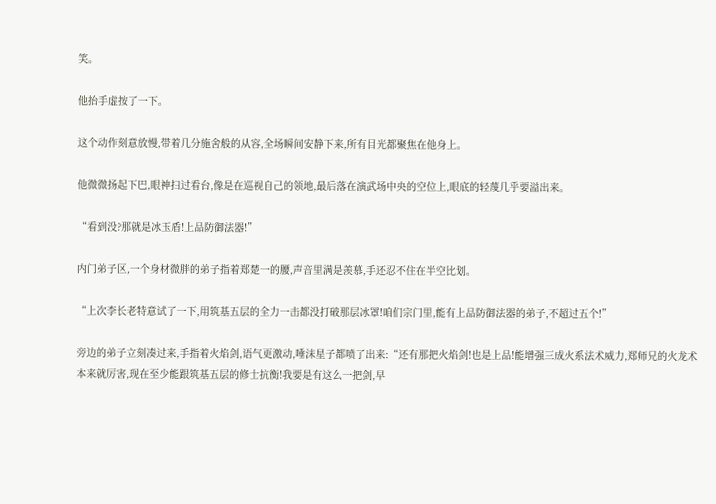笑。

他抬手虚按了一下。

这个动作刻意放慢,带着几分施舍般的从容,全场瞬间安静下来,所有目光都聚焦在他身上。

他微微扬起下巴,眼神扫过看台,像是在巡视自己的领地,最后落在演武场中央的空位上,眼底的轻蔑几乎要溢出来。

“看到没?那就是冰玉盾!上品防御法器!”

内门弟子区,一个身材微胖的弟子指着郑楚一的腰,声音里满是羡慕,手还忍不住在半空比划。

“上次李长老特意试了一下,用筑基五层的全力一击都没打破那层冰罩!咱们宗门里,能有上品防御法器的弟子,不超过五个!”

旁边的弟子立刻凑过来,手指着火焰剑,语气更激动,唾沫星子都喷了出来:“还有那把火焰剑!也是上品!能增强三成火系法术威力,郑师兄的火龙术本来就厉害,现在至少能跟筑基五层的修士抗衡!我要是有这么一把剑,早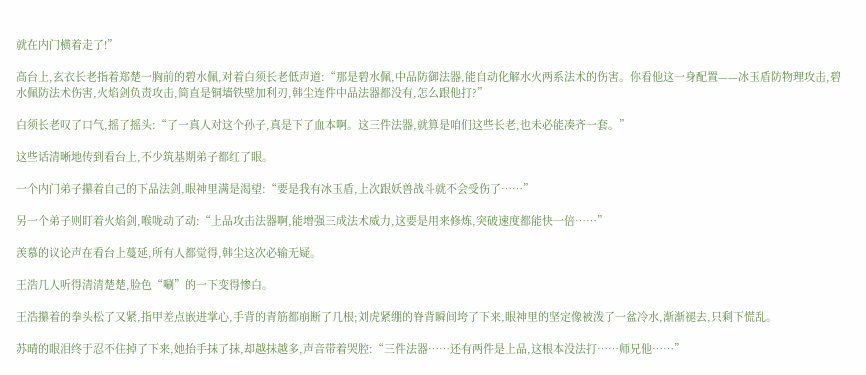就在内门横着走了!”

高台上,玄衣长老指着郑楚一胸前的碧水佩,对着白须长老低声道:“那是碧水佩,中品防御法器,能自动化解水火两系法术的伤害。你看他这一身配置——冰玉盾防物理攻击,碧水佩防法术伤害,火焰剑负责攻击,简直是铜墙铁壁加利刃,韩尘连件中品法器都没有,怎么跟他打?”

白须长老叹了口气,摇了摇头:“了一真人对这个孙子,真是下了血本啊。这三件法器,就算是咱们这些长老,也未必能凑齐一套。”

这些话清晰地传到看台上,不少筑基期弟子都红了眼。

一个内门弟子攥着自己的下品法剑,眼神里满是渴望:“要是我有冰玉盾,上次跟妖兽战斗就不会受伤了……”

另一个弟子则盯着火焰剑,喉咙动了动:“上品攻击法器啊,能增强三成法术威力,这要是用来修炼,突破速度都能快一倍……”

羡慕的议论声在看台上蔓延,所有人都觉得,韩尘这次必输无疑。

王浩几人听得清清楚楚,脸色“唰”的一下变得惨白。

王浩攥着的拳头松了又紧,指甲差点嵌进掌心,手背的青筋都崩断了几根;刘虎紧绷的脊背瞬间垮了下来,眼神里的坚定像被泼了一盆冷水,渐渐褪去,只剩下慌乱。

苏晴的眼泪终于忍不住掉了下来,她抬手抹了抹,却越抹越多,声音带着哭腔:“三件法器……还有两件是上品,这根本没法打……师兄他……”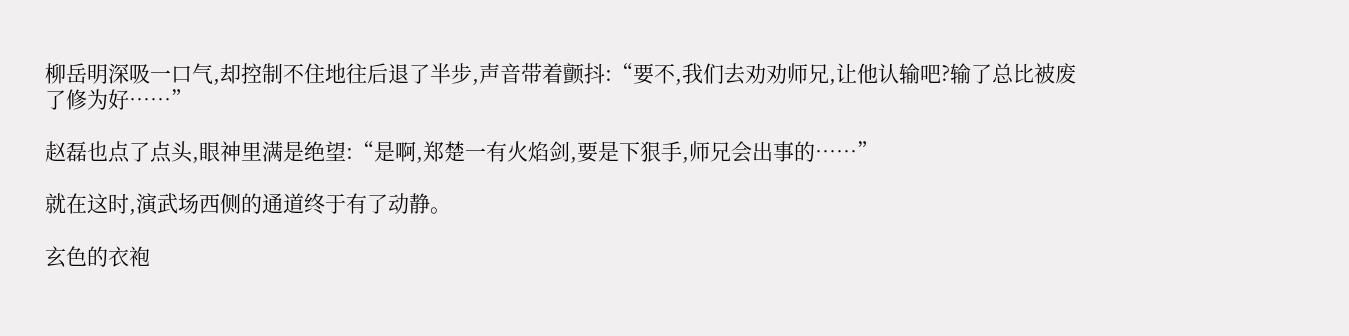柳岳明深吸一口气,却控制不住地往后退了半步,声音带着颤抖:“要不,我们去劝劝师兄,让他认输吧?输了总比被废了修为好……”

赵磊也点了点头,眼神里满是绝望:“是啊,郑楚一有火焰剑,要是下狠手,师兄会出事的……”

就在这时,演武场西侧的通道终于有了动静。

玄色的衣袍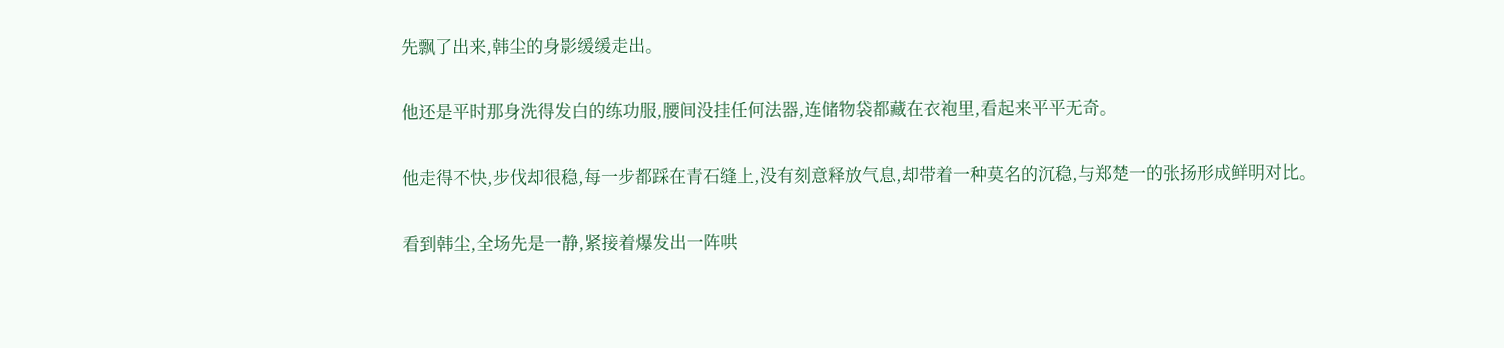先飘了出来,韩尘的身影缓缓走出。

他还是平时那身洗得发白的练功服,腰间没挂任何法器,连储物袋都藏在衣袍里,看起来平平无奇。

他走得不快,步伐却很稳,每一步都踩在青石缝上,没有刻意释放气息,却带着一种莫名的沉稳,与郑楚一的张扬形成鲜明对比。

看到韩尘,全场先是一静,紧接着爆发出一阵哄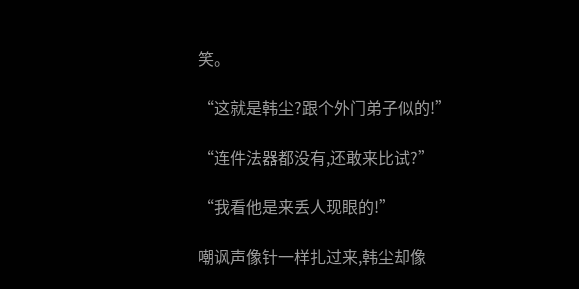笑。

“这就是韩尘?跟个外门弟子似的!”

“连件法器都没有,还敢来比试?”

“我看他是来丢人现眼的!”

嘲讽声像针一样扎过来,韩尘却像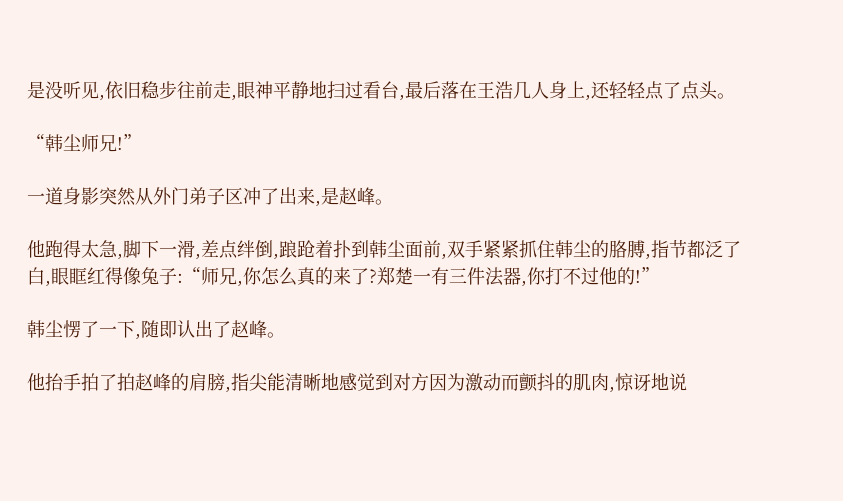是没听见,依旧稳步往前走,眼神平静地扫过看台,最后落在王浩几人身上,还轻轻点了点头。

“韩尘师兄!”

一道身影突然从外门弟子区冲了出来,是赵峰。

他跑得太急,脚下一滑,差点绊倒,踉跄着扑到韩尘面前,双手紧紧抓住韩尘的胳膊,指节都泛了白,眼眶红得像兔子:“师兄,你怎么真的来了?郑楚一有三件法器,你打不过他的!”

韩尘愣了一下,随即认出了赵峰。

他抬手拍了拍赵峰的肩膀,指尖能清晰地感觉到对方因为激动而颤抖的肌肉,惊讶地说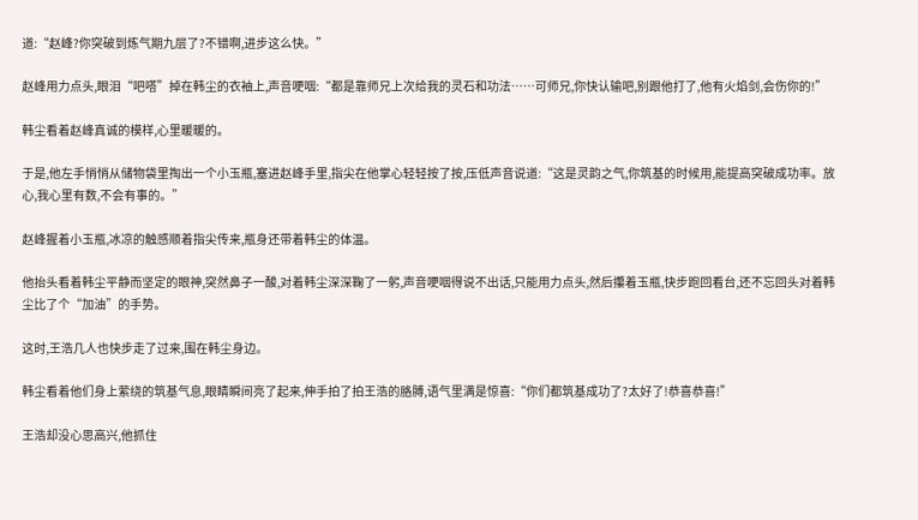道:“赵峰?你突破到炼气期九层了?不错啊,进步这么快。”

赵峰用力点头,眼泪“吧嗒”掉在韩尘的衣袖上,声音哽咽:“都是靠师兄上次给我的灵石和功法……可师兄,你快认输吧,别跟他打了,他有火焰剑,会伤你的!”

韩尘看着赵峰真诚的模样,心里暖暖的。

于是,他左手悄悄从储物袋里掏出一个小玉瓶,塞进赵峰手里,指尖在他掌心轻轻按了按,压低声音说道:“这是灵韵之气,你筑基的时候用,能提高突破成功率。放心,我心里有数,不会有事的。”

赵峰握着小玉瓶,冰凉的触感顺着指尖传来,瓶身还带着韩尘的体温。

他抬头看着韩尘平静而坚定的眼神,突然鼻子一酸,对着韩尘深深鞠了一躬,声音哽咽得说不出话,只能用力点头,然后攥着玉瓶,快步跑回看台,还不忘回头对着韩尘比了个“加油”的手势。

这时,王浩几人也快步走了过来,围在韩尘身边。

韩尘看着他们身上萦绕的筑基气息,眼睛瞬间亮了起来,伸手拍了拍王浩的胳膊,语气里满是惊喜:“你们都筑基成功了?太好了!恭喜恭喜!”

王浩却没心思高兴,他抓住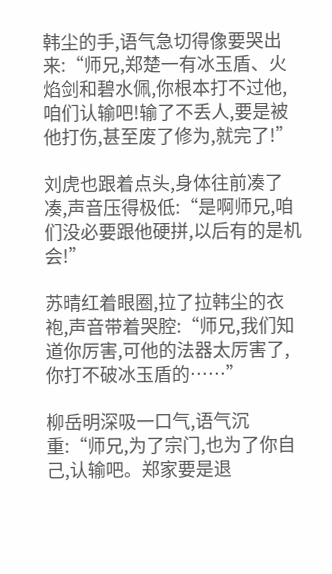韩尘的手,语气急切得像要哭出来:“师兄,郑楚一有冰玉盾、火焰剑和碧水佩,你根本打不过他,咱们认输吧!输了不丢人,要是被他打伤,甚至废了修为,就完了!”

刘虎也跟着点头,身体往前凑了凑,声音压得极低:“是啊师兄,咱们没必要跟他硬拼,以后有的是机会!”

苏晴红着眼圈,拉了拉韩尘的衣袍,声音带着哭腔:“师兄,我们知道你厉害,可他的法器太厉害了,你打不破冰玉盾的……”

柳岳明深吸一口气,语气沉重:“师兄,为了宗门,也为了你自己,认输吧。郑家要是退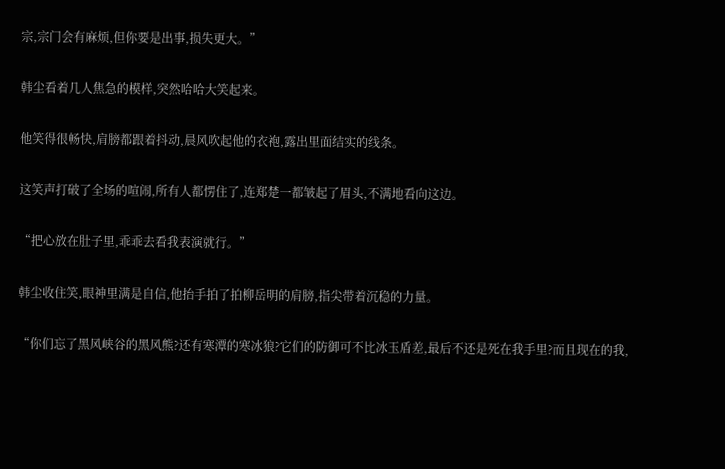宗,宗门会有麻烦,但你要是出事,损失更大。”

韩尘看着几人焦急的模样,突然哈哈大笑起来。

他笑得很畅快,肩膀都跟着抖动,晨风吹起他的衣袍,露出里面结实的线条。

这笑声打破了全场的喧闹,所有人都愣住了,连郑楚一都皱起了眉头,不满地看向这边。

“把心放在肚子里,乖乖去看我表演就行。”

韩尘收住笑,眼神里满是自信,他抬手拍了拍柳岳明的肩膀,指尖带着沉稳的力量。

“你们忘了黑风峡谷的黑风熊?还有寒潭的寒冰狼?它们的防御可不比冰玉盾差,最后不还是死在我手里?而且现在的我,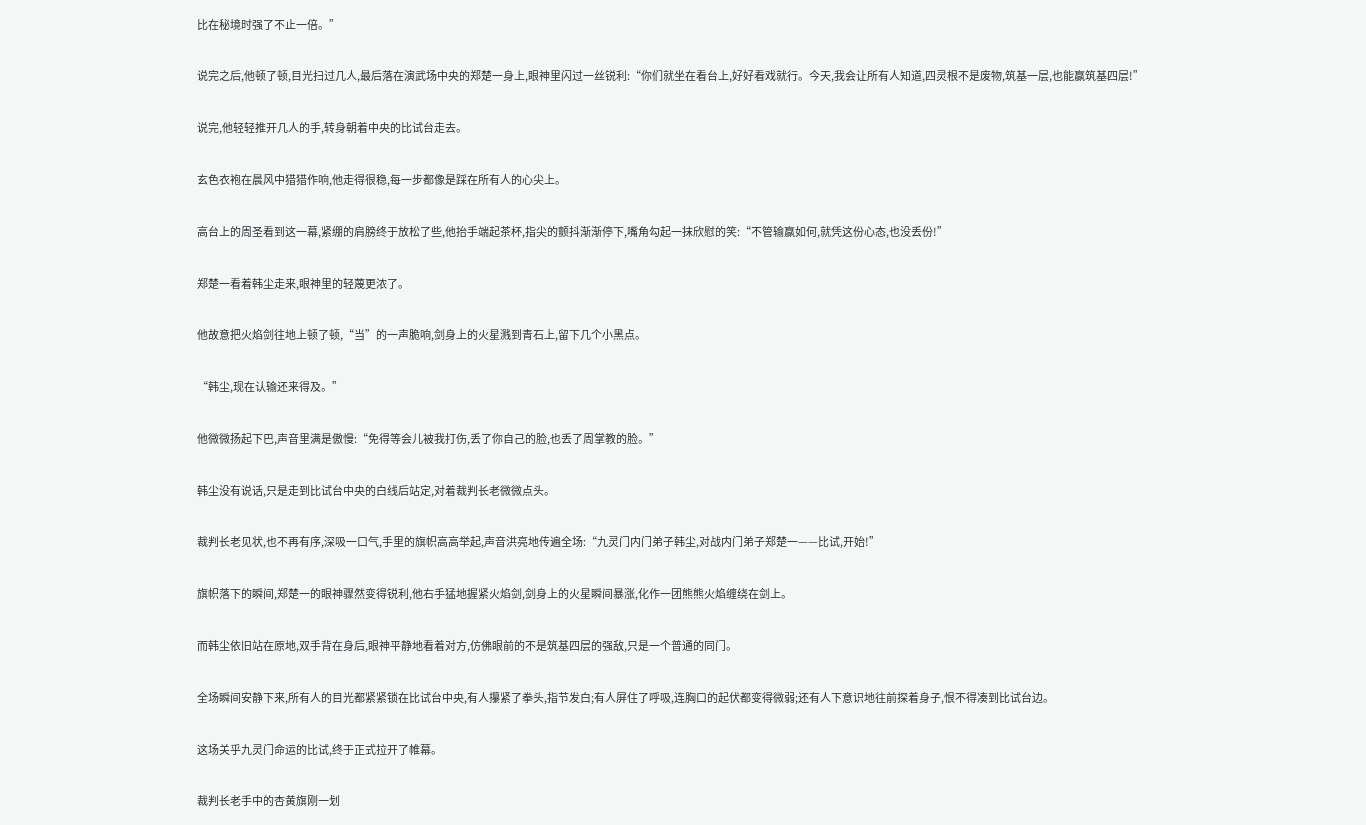比在秘境时强了不止一倍。”

说完之后,他顿了顿,目光扫过几人,最后落在演武场中央的郑楚一身上,眼神里闪过一丝锐利:“你们就坐在看台上,好好看戏就行。今天,我会让所有人知道,四灵根不是废物,筑基一层,也能赢筑基四层!”

说完,他轻轻推开几人的手,转身朝着中央的比试台走去。

玄色衣袍在晨风中猎猎作响,他走得很稳,每一步都像是踩在所有人的心尖上。

高台上的周圣看到这一幕,紧绷的肩膀终于放松了些,他抬手端起茶杯,指尖的颤抖渐渐停下,嘴角勾起一抹欣慰的笑:“不管输赢如何,就凭这份心态,也没丢份!”

郑楚一看着韩尘走来,眼神里的轻蔑更浓了。

他故意把火焰剑往地上顿了顿,“当”的一声脆响,剑身上的火星溅到青石上,留下几个小黑点。

“韩尘,现在认输还来得及。”

他微微扬起下巴,声音里满是傲慢:“免得等会儿被我打伤,丢了你自己的脸,也丢了周掌教的脸。”

韩尘没有说话,只是走到比试台中央的白线后站定,对着裁判长老微微点头。

裁判长老见状,也不再有序,深吸一口气,手里的旗帜高高举起,声音洪亮地传遍全场:“九灵门内门弟子韩尘,对战内门弟子郑楚一——比试,开始!”

旗帜落下的瞬间,郑楚一的眼神骤然变得锐利,他右手猛地握紧火焰剑,剑身上的火星瞬间暴涨,化作一团熊熊火焰缠绕在剑上。

而韩尘依旧站在原地,双手背在身后,眼神平静地看着对方,仿佛眼前的不是筑基四层的强敌,只是一个普通的同门。

全场瞬间安静下来,所有人的目光都紧紧锁在比试台中央,有人攥紧了拳头,指节发白;有人屏住了呼吸,连胸口的起伏都变得微弱;还有人下意识地往前探着身子,恨不得凑到比试台边。

这场关乎九灵门命运的比试,终于正式拉开了帷幕。

裁判长老手中的杏黄旗刚一划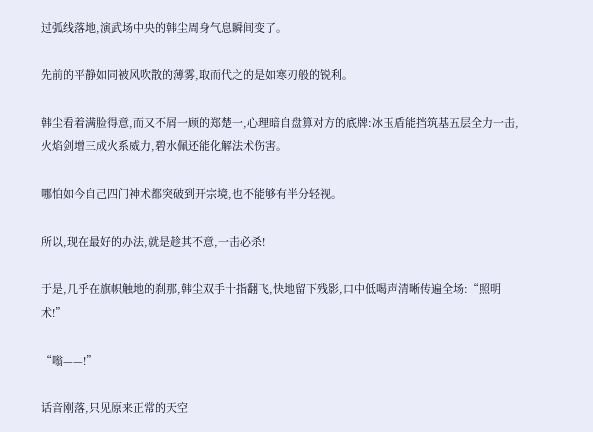过弧线落地,演武场中央的韩尘周身气息瞬间变了。

先前的平静如同被风吹散的薄雾,取而代之的是如寒刃般的锐利。

韩尘看着满脸得意,而又不屑一顾的郑楚一,心理暗自盘算对方的底牌:冰玉盾能挡筑基五层全力一击,火焰剑增三成火系威力,碧水佩还能化解法术伤害。

哪怕如今自己四门神术都突破到开宗境,也不能够有半分轻视。

所以,现在最好的办法,就是趁其不意,一击必杀!

于是,几乎在旗帜触地的刹那,韩尘双手十指翻飞,快地留下残影,口中低喝声清晰传遍全场:“照明术!”

“嗡——!”

话音刚落,只见原来正常的天空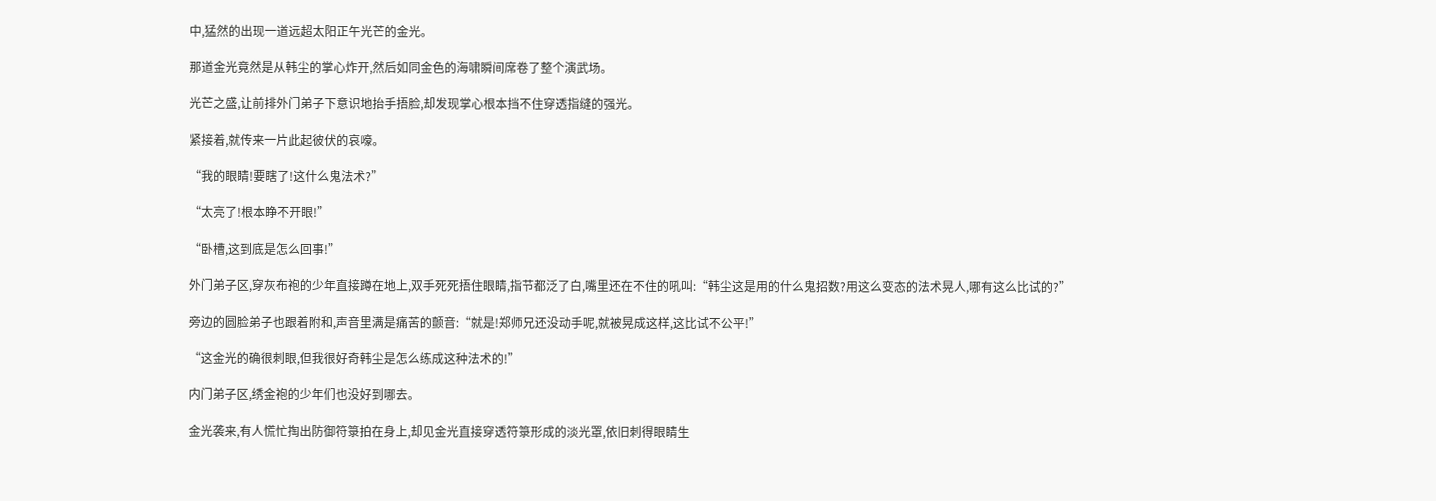中,猛然的出现一道远超太阳正午光芒的金光。

那道金光竟然是从韩尘的掌心炸开,然后如同金色的海啸瞬间席卷了整个演武场。

光芒之盛,让前排外门弟子下意识地抬手捂脸,却发现掌心根本挡不住穿透指缝的强光。

紧接着,就传来一片此起彼伏的哀嚎。

“我的眼睛!要瞎了!这什么鬼法术?”

“太亮了!根本睁不开眼!”

“卧槽,这到底是怎么回事!”

外门弟子区,穿灰布袍的少年直接蹲在地上,双手死死捂住眼睛,指节都泛了白,嘴里还在不住的吼叫:“韩尘这是用的什么鬼招数?用这么变态的法术晃人,哪有这么比试的?”

旁边的圆脸弟子也跟着附和,声音里满是痛苦的颤音:“就是!郑师兄还没动手呢,就被晃成这样,这比试不公平!”

“这金光的确很刺眼,但我很好奇韩尘是怎么练成这种法术的!”

内门弟子区,绣金袍的少年们也没好到哪去。

金光袭来,有人慌忙掏出防御符箓拍在身上,却见金光直接穿透符箓形成的淡光罩,依旧刺得眼睛生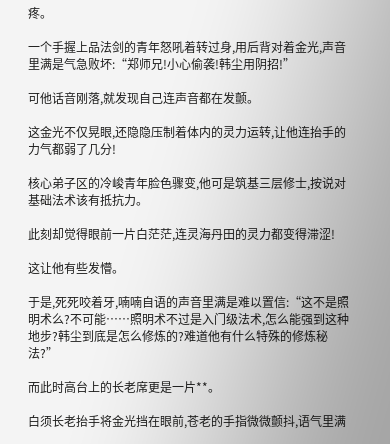疼。

一个手握上品法剑的青年怒吼着转过身,用后背对着金光,声音里满是气急败坏:“郑师兄!小心偷袭!韩尘用阴招!”

可他话音刚落,就发现自己连声音都在发颤。

这金光不仅晃眼,还隐隐压制着体内的灵力运转,让他连抬手的力气都弱了几分!

核心弟子区的冷峻青年脸色骤变,他可是筑基三层修士,按说对基础法术该有抵抗力。

此刻却觉得眼前一片白茫茫,连灵海丹田的灵力都变得滞涩!

这让他有些发懵。

于是,死死咬着牙,喃喃自语的声音里满是难以置信:“这不是照明术么?不可能……照明术不过是入门级法术,怎么能强到这种地步?韩尘到底是怎么修炼的?难道他有什么特殊的修炼秘法?”

而此时高台上的长老席更是一片**。

白须长老抬手将金光挡在眼前,苍老的手指微微颤抖,语气里满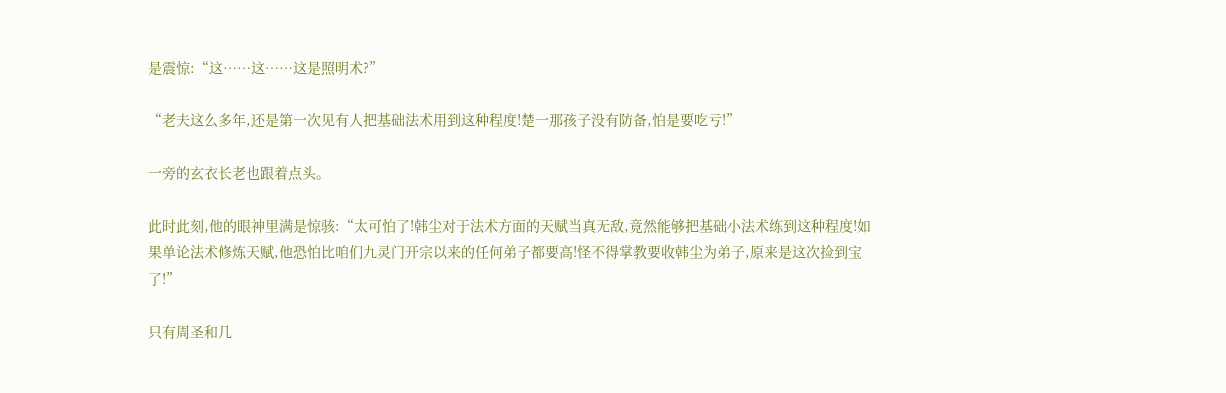是震惊:“这……这……这是照明术?”

“老夫这么多年,还是第一次见有人把基础法术用到这种程度!楚一那孩子没有防备,怕是要吃亏!”

一旁的玄衣长老也跟着点头。

此时此刻,他的眼神里满是惊骇:“太可怕了!韩尘对于法术方面的天赋当真无敌,竟然能够把基础小法术练到这种程度!如果单论法术修炼天赋,他恐怕比咱们九灵门开宗以来的任何弟子都要高!怪不得掌教要收韩尘为弟子,原来是这次捡到宝了!”

只有周圣和几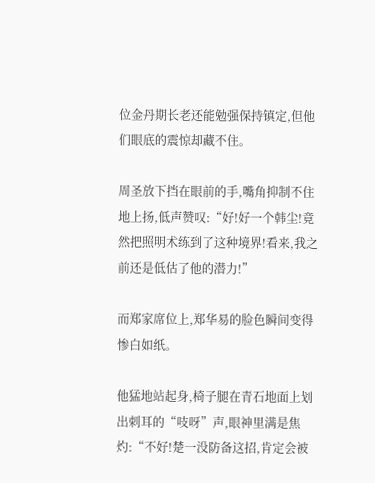位金丹期长老还能勉强保持镇定,但他们眼底的震惊却藏不住。

周圣放下挡在眼前的手,嘴角抑制不住地上扬,低声赞叹:“好!好一个韩尘!竟然把照明术练到了这种境界!看来,我之前还是低估了他的潜力!”

而郑家席位上,郑华易的脸色瞬间变得惨白如纸。

他猛地站起身,椅子腿在青石地面上划出刺耳的“吱呀”声,眼神里满是焦灼:“不好!楚一没防备这招,肯定会被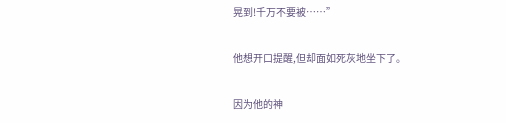晃到!千万不要被……”

他想开口提醒,但却面如死灰地坐下了。

因为他的神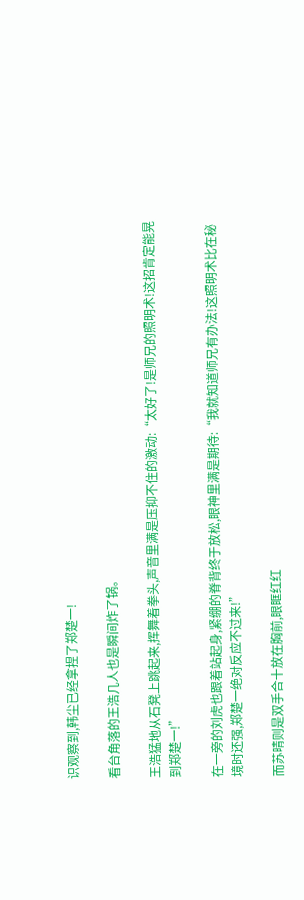识观察到,韩尘已经拿捏了郑楚一!

看台角落的王浩几人也是瞬间炸了锅。

王浩猛地从石凳上跳起来,挥舞着拳头,声音里满是压抑不住的激动:“太好了!是师兄的照明术!这招肯定能晃到郑楚一!”

在一旁的刘虎也跟着站起身,紧绷的脊背终于放松,眼神里满是期待:“我就知道师兄有办法!这照明术比在秘境时还强,郑楚一绝对反应不过来!”

而苏晴则是双手合十放在胸前,眼眶红红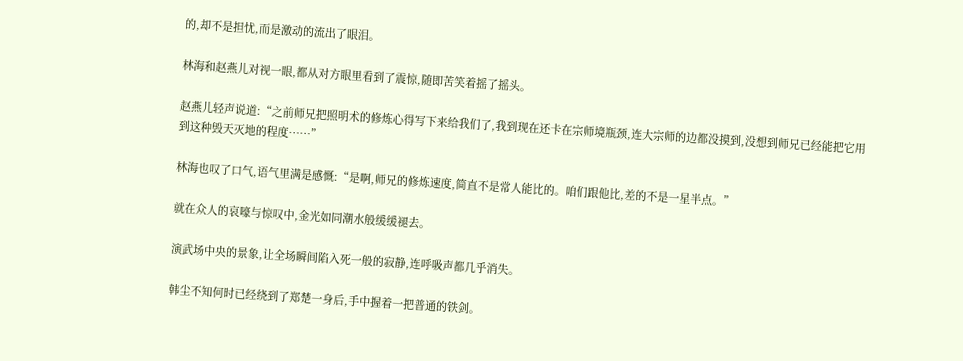的,却不是担忧,而是激动的流出了眼泪。

林海和赵燕儿对视一眼,都从对方眼里看到了震惊,随即苦笑着摇了摇头。

赵燕儿轻声说道:“之前师兄把照明术的修炼心得写下来给我们了,我到现在还卡在宗师境瓶颈,连大宗师的边都没摸到,没想到师兄已经能把它用到这种毁天灭地的程度……”

林海也叹了口气,语气里满是感慨:“是啊,师兄的修炼速度,简直不是常人能比的。咱们跟他比,差的不是一星半点。”

就在众人的哀嚎与惊叹中,金光如同潮水般缓缓褪去。

演武场中央的景象,让全场瞬间陷入死一般的寂静,连呼吸声都几乎消失。

韩尘不知何时已经绕到了郑楚一身后,手中握着一把普通的铁剑。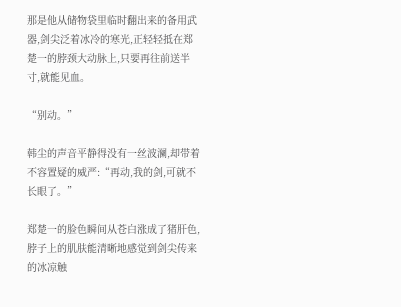那是他从储物袋里临时翻出来的备用武器,剑尖泛着冰冷的寒光,正轻轻抵在郑楚一的脖颈大动脉上,只要再往前送半寸,就能见血。

“别动。”

韩尘的声音平静得没有一丝波澜,却带着不容置疑的威严:“再动,我的剑,可就不长眼了。”

郑楚一的脸色瞬间从苍白涨成了猪肝色,脖子上的肌肤能清晰地感觉到剑尖传来的冰凉触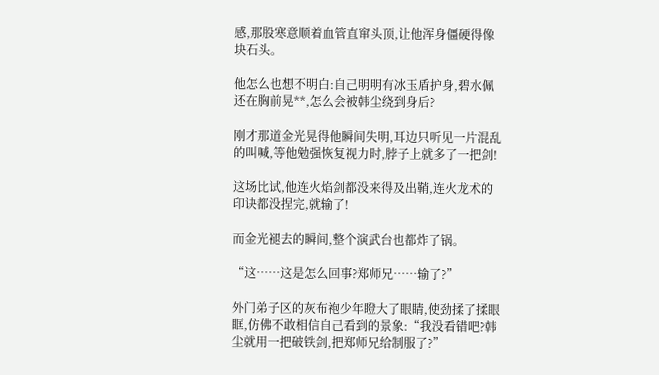感,那股寒意顺着血管直窜头顶,让他浑身僵硬得像块石头。

他怎么也想不明白:自己明明有冰玉盾护身,碧水佩还在胸前晃**,怎么会被韩尘绕到身后?

刚才那道金光晃得他瞬间失明,耳边只听见一片混乱的叫喊,等他勉强恢复视力时,脖子上就多了一把剑!

这场比试,他连火焰剑都没来得及出鞘,连火龙术的印诀都没捏完,就输了!

而金光褪去的瞬间,整个演武台也都炸了锅。

“这……这是怎么回事?郑师兄……输了?”

外门弟子区的灰布袍少年瞪大了眼睛,使劲揉了揉眼眶,仿佛不敢相信自己看到的景象:“我没看错吧?韩尘就用一把破铁剑,把郑师兄给制服了?”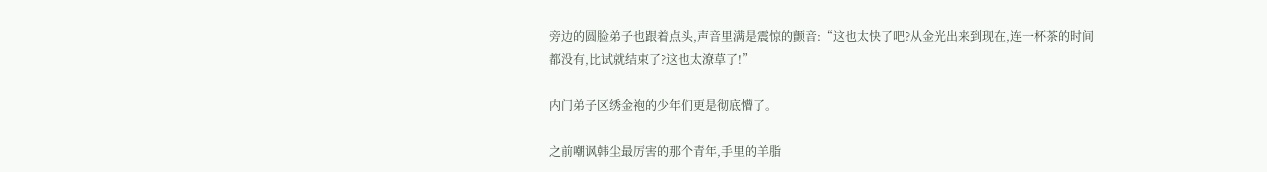旁边的圆脸弟子也跟着点头,声音里满是震惊的颤音:“这也太快了吧?从金光出来到现在,连一杯茶的时间都没有,比试就结束了?这也太潦草了!”

内门弟子区绣金袍的少年们更是彻底懵了。

之前嘲讽韩尘最厉害的那个青年,手里的羊脂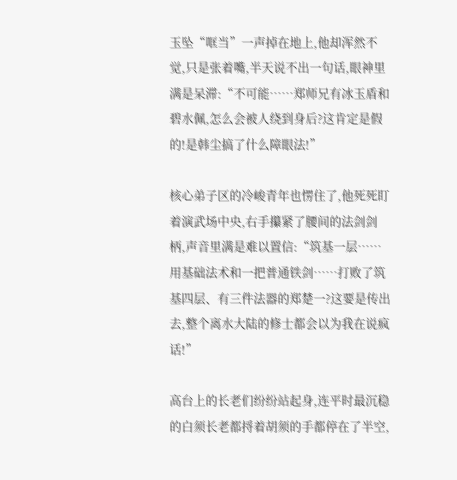玉坠“哐当”一声掉在地上,他却浑然不觉,只是张着嘴,半天说不出一句话,眼神里满是呆滞:“不可能……郑师兄有冰玉盾和碧水佩,怎么会被人绕到身后?这肯定是假的!是韩尘搞了什么障眼法!”

核心弟子区的冷峻青年也愣住了,他死死盯着演武场中央,右手攥紧了腰间的法剑剑柄,声音里满是难以置信:“筑基一层……用基础法术和一把普通铁剑……打败了筑基四层、有三件法器的郑楚一?这要是传出去,整个离水大陆的修士都会以为我在说疯话!”

高台上的长老们纷纷站起身,连平时最沉稳的白须长老都捋着胡须的手都停在了半空,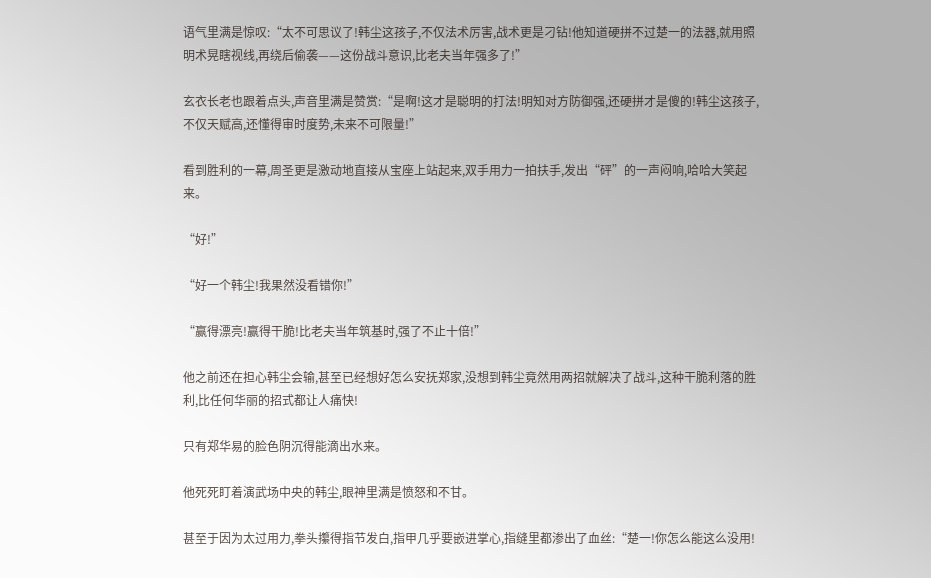语气里满是惊叹:“太不可思议了!韩尘这孩子,不仅法术厉害,战术更是刁钻!他知道硬拼不过楚一的法器,就用照明术晃瞎视线,再绕后偷袭——这份战斗意识,比老夫当年强多了!”

玄衣长老也跟着点头,声音里满是赞赏:“是啊!这才是聪明的打法!明知对方防御强,还硬拼才是傻的!韩尘这孩子,不仅天赋高,还懂得审时度势,未来不可限量!”

看到胜利的一幕,周圣更是激动地直接从宝座上站起来,双手用力一拍扶手,发出“砰”的一声闷响,哈哈大笑起来。

“好!”

“好一个韩尘!我果然没看错你!”

“赢得漂亮!赢得干脆!比老夫当年筑基时,强了不止十倍!”

他之前还在担心韩尘会输,甚至已经想好怎么安抚郑家,没想到韩尘竟然用两招就解决了战斗,这种干脆利落的胜利,比任何华丽的招式都让人痛快!

只有郑华易的脸色阴沉得能滴出水来。

他死死盯着演武场中央的韩尘,眼神里满是愤怒和不甘。

甚至于因为太过用力,拳头攥得指节发白,指甲几乎要嵌进掌心,指缝里都渗出了血丝:“楚一!你怎么能这么没用!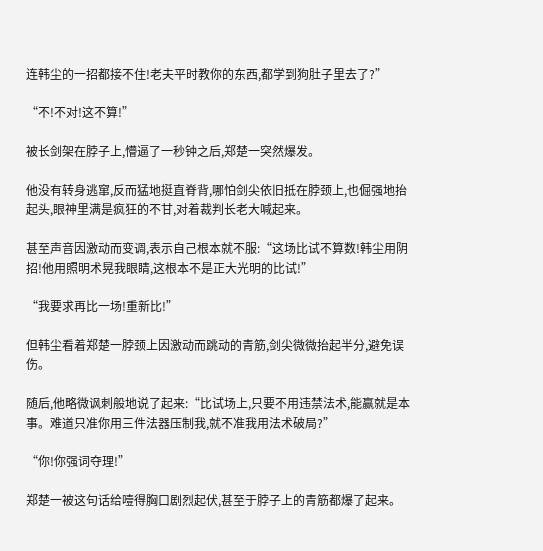连韩尘的一招都接不住!老夫平时教你的东西,都学到狗肚子里去了?”

“不!不对!这不算!”

被长剑架在脖子上,懵逼了一秒钟之后,郑楚一突然爆发。

他没有转身逃窜,反而猛地挺直脊背,哪怕剑尖依旧抵在脖颈上,也倔强地抬起头,眼神里满是疯狂的不甘,对着裁判长老大喊起来。

甚至声音因激动而变调,表示自己根本就不服:“这场比试不算数!韩尘用阴招!他用照明术晃我眼睛,这根本不是正大光明的比试!”

“我要求再比一场!重新比!”

但韩尘看着郑楚一脖颈上因激动而跳动的青筋,剑尖微微抬起半分,避免误伤。

随后,他略微讽刺般地说了起来:“比试场上,只要不用违禁法术,能赢就是本事。难道只准你用三件法器压制我,就不准我用法术破局?”

“你!你强词夺理!”

郑楚一被这句话给噎得胸口剧烈起伏,甚至于脖子上的青筋都爆了起来。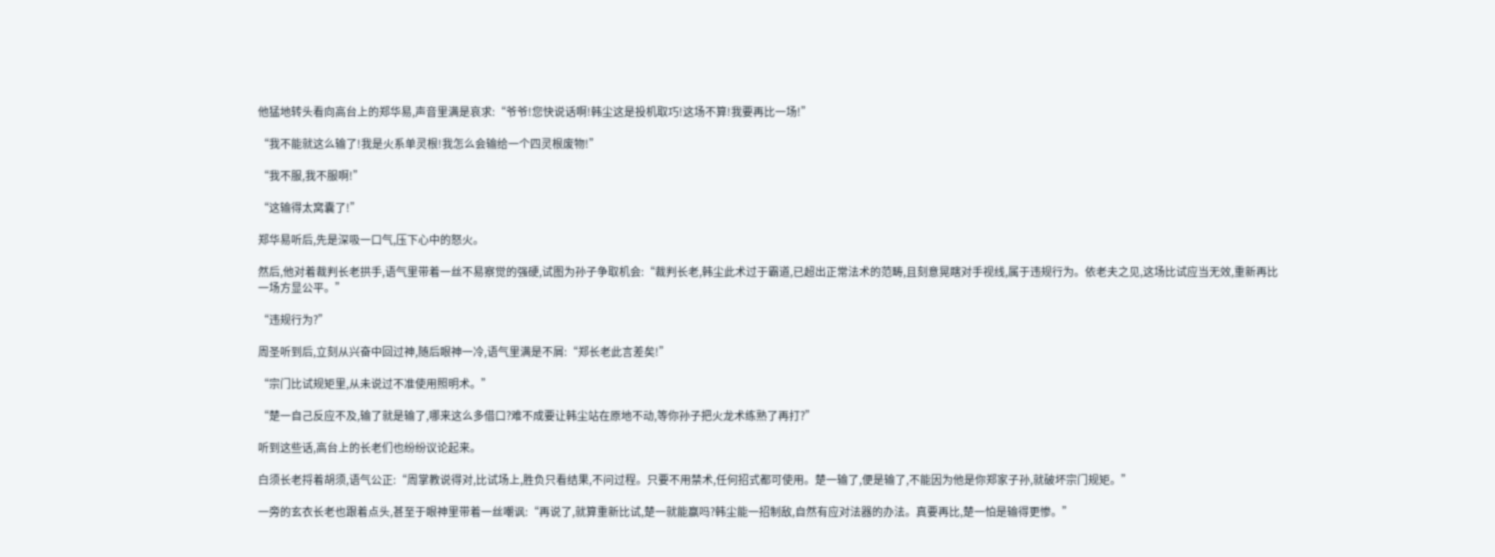他猛地转头看向高台上的郑华易,声音里满是哀求:“爷爷!您快说话啊!韩尘这是投机取巧!这场不算!我要再比一场!”

“我不能就这么输了!我是火系单灵根!我怎么会输给一个四灵根废物!”

“我不服,我不服啊!”

“这输得太窝囊了!”

郑华易听后,先是深吸一口气,压下心中的怒火。

然后,他对着裁判长老拱手,语气里带着一丝不易察觉的强硬,试图为孙子争取机会:“裁判长老,韩尘此术过于霸道,已超出正常法术的范畴,且刻意晃瞎对手视线,属于违规行为。依老夫之见,这场比试应当无效,重新再比一场方显公平。”

“违规行为?”

周圣听到后,立刻从兴奋中回过神,随后眼神一冷,语气里满是不屑:“郑长老此言差矣!”

“宗门比试规矩里,从未说过不准使用照明术。”

“楚一自己反应不及,输了就是输了,哪来这么多借口?难不成要让韩尘站在原地不动,等你孙子把火龙术练熟了再打?”

听到这些话,高台上的长老们也纷纷议论起来。

白须长老捋着胡须,语气公正:“周掌教说得对,比试场上,胜负只看结果,不问过程。只要不用禁术,任何招式都可使用。楚一输了,便是输了,不能因为他是你郑家子孙,就破坏宗门规矩。”

一旁的玄衣长老也跟着点头,甚至于眼神里带着一丝嘲讽:“再说了,就算重新比试,楚一就能赢吗?韩尘能一招制敌,自然有应对法器的办法。真要再比,楚一怕是输得更惨。”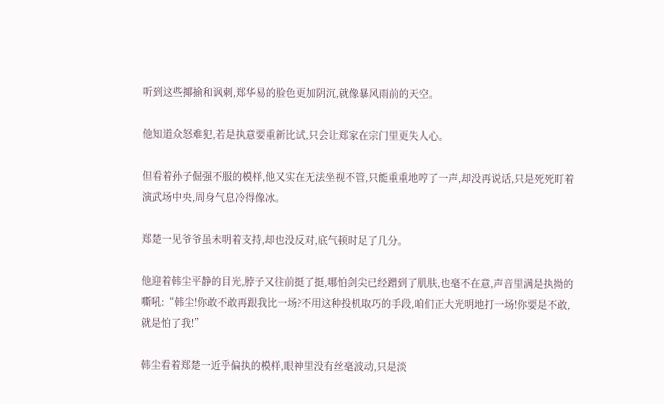听到这些揶揄和讽刺,郑华易的脸色更加阴沉,就像暴风雨前的天空。

他知道众怒难犯,若是执意要重新比试,只会让郑家在宗门里更失人心。

但看着孙子倔强不服的模样,他又实在无法坐视不管,只能重重地哼了一声,却没再说话,只是死死盯着演武场中央,周身气息冷得像冰。

郑楚一见爷爷虽未明着支持,却也没反对,底气顿时足了几分。

他迎着韩尘平静的目光,脖子又往前挺了挺,哪怕剑尖已经蹭到了肌肤,也毫不在意,声音里满是执拗的嘶吼:“韩尘!你敢不敢再跟我比一场?不用这种投机取巧的手段,咱们正大光明地打一场!你要是不敢,就是怕了我!”

韩尘看着郑楚一近乎偏执的模样,眼神里没有丝毫波动,只是淡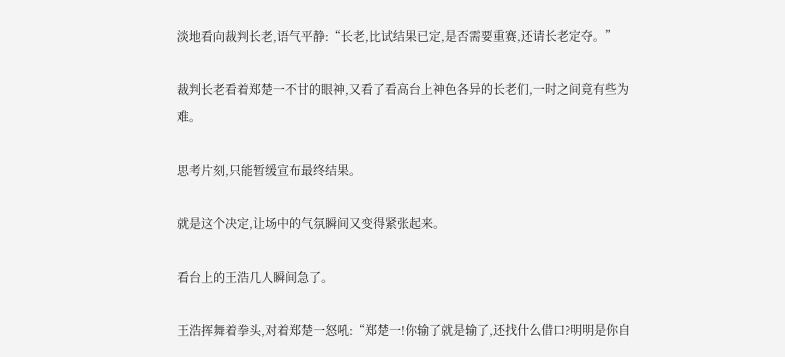淡地看向裁判长老,语气平静:“长老,比试结果已定,是否需要重赛,还请长老定夺。”

裁判长老看着郑楚一不甘的眼神,又看了看高台上神色各异的长老们,一时之间竟有些为难。

思考片刻,只能暂缓宣布最终结果。

就是这个决定,让场中的气氛瞬间又变得紧张起来。

看台上的王浩几人瞬间急了。

王浩挥舞着拳头,对着郑楚一怒吼:“郑楚一!你输了就是输了,还找什么借口?明明是你自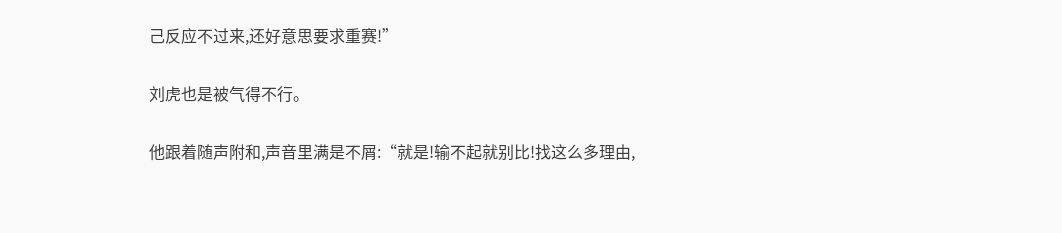己反应不过来,还好意思要求重赛!”

刘虎也是被气得不行。

他跟着随声附和,声音里满是不屑:“就是!输不起就别比!找这么多理由,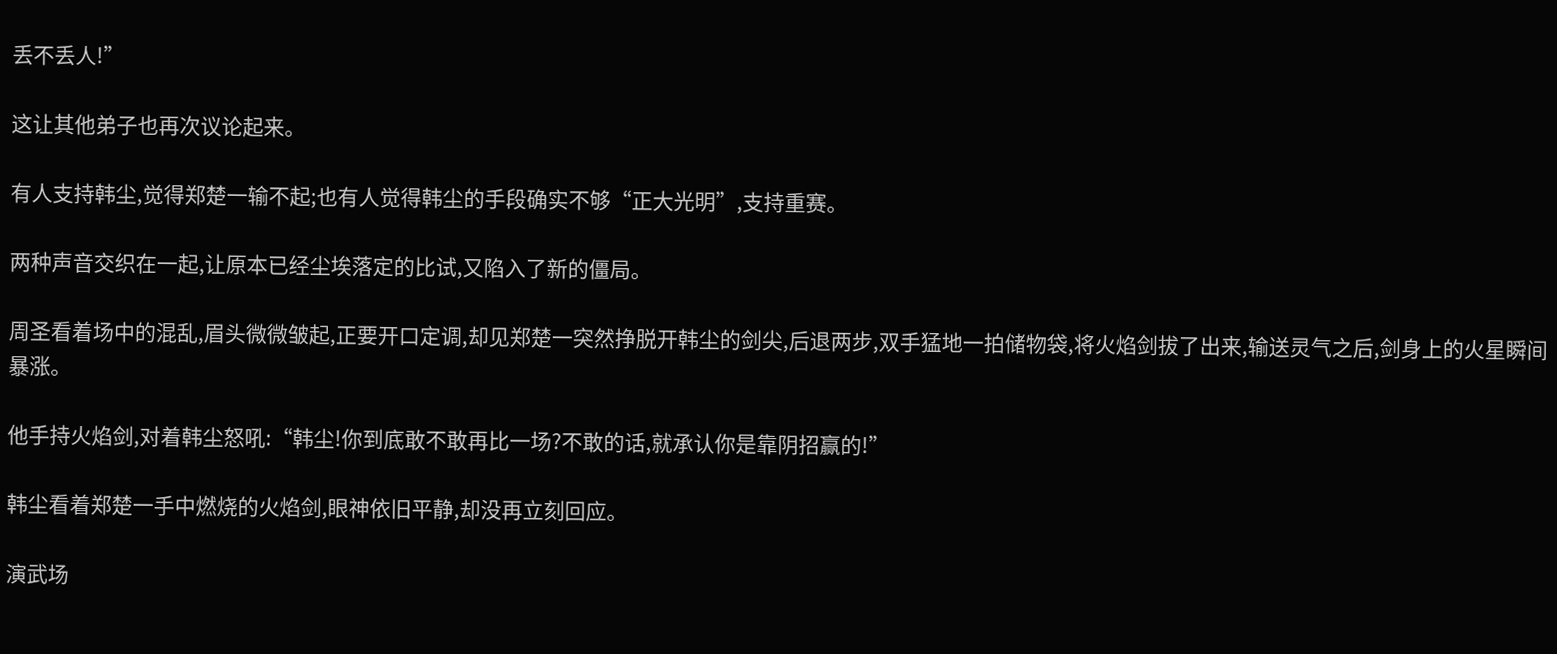丢不丢人!”

这让其他弟子也再次议论起来。

有人支持韩尘,觉得郑楚一输不起;也有人觉得韩尘的手段确实不够“正大光明”,支持重赛。

两种声音交织在一起,让原本已经尘埃落定的比试,又陷入了新的僵局。

周圣看着场中的混乱,眉头微微皱起,正要开口定调,却见郑楚一突然挣脱开韩尘的剑尖,后退两步,双手猛地一拍储物袋,将火焰剑拔了出来,输送灵气之后,剑身上的火星瞬间暴涨。

他手持火焰剑,对着韩尘怒吼:“韩尘!你到底敢不敢再比一场?不敢的话,就承认你是靠阴招赢的!”

韩尘看着郑楚一手中燃烧的火焰剑,眼神依旧平静,却没再立刻回应。

演武场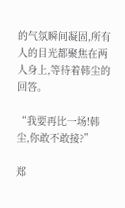的气氛瞬间凝固,所有人的目光都聚焦在两人身上,等待着韩尘的回答。

“我要再比一场!韩尘,你敢不敢接?”

郑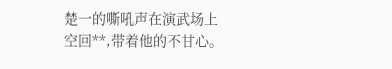楚一的嘶吼声在演武场上空回**,带着他的不甘心。